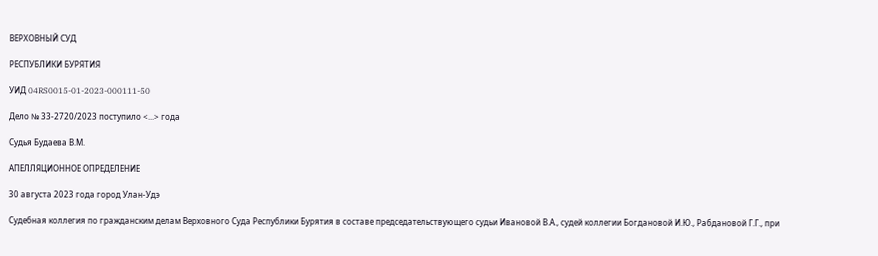ВЕРХОВНЫЙ СУД

РЕСПУБЛИКИ БУРЯТИЯ

УИД 04RS0015-01-2023-000111-50

Дело № 33-2720/2023 поступило <...> года

Судья Будаева В.М.

АПЕЛЛЯЦИОННОЕ ОПРЕДЕЛЕНИЕ

30 августа 2023 года город Улан-Удэ

Судебная коллегия по гражданским делам Верховного Суда Республики Бурятия в составе председательствующего судьи Ивановой В.А., судей коллегии Богдановой И.Ю., Рабдановой Г.Г., при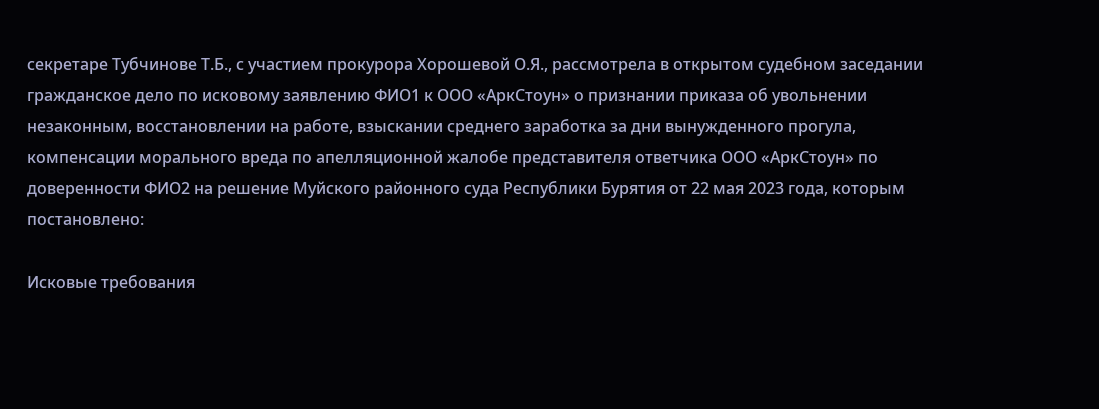секретаре Тубчинове Т.Б., с участием прокурора Хорошевой О.Я., рассмотрела в открытом судебном заседании гражданское дело по исковому заявлению ФИО1 к ООО «АркСтоун» о признании приказа об увольнении незаконным, восстановлении на работе, взыскании среднего заработка за дни вынужденного прогула, компенсации морального вреда по апелляционной жалобе представителя ответчика ООО «АркСтоун» по доверенности ФИО2 на решение Муйского районного суда Республики Бурятия от 22 мая 2023 года, которым постановлено:

Исковые требования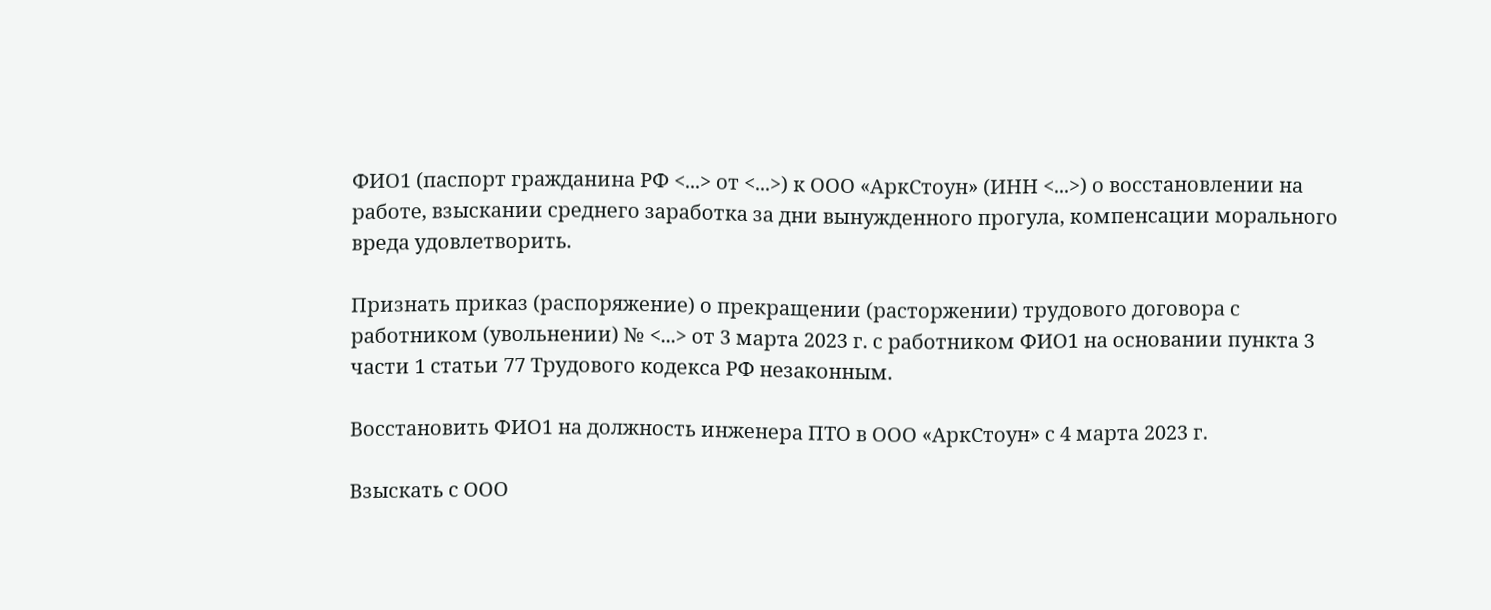ФИО1 (паспорт гражданина РФ <...> от <...>) к ООО «АркСтоун» (ИНН <...>) о восстановлении на работе, взыскании среднего заработка за дни вынужденного прогула, компенсации морального вреда удовлетворить.

Признать приказ (распоряжение) о прекращении (расторжении) трудового договора с работником (увольнении) № <...> от 3 марта 2023 г. с работником ФИО1 на основании пункта 3 части 1 статьи 77 Трудового кодекса РФ незаконным.

Восстановить ФИО1 на должность инженера ПТО в ООО «АркСтоун» с 4 марта 2023 г.

Взыскать с ООО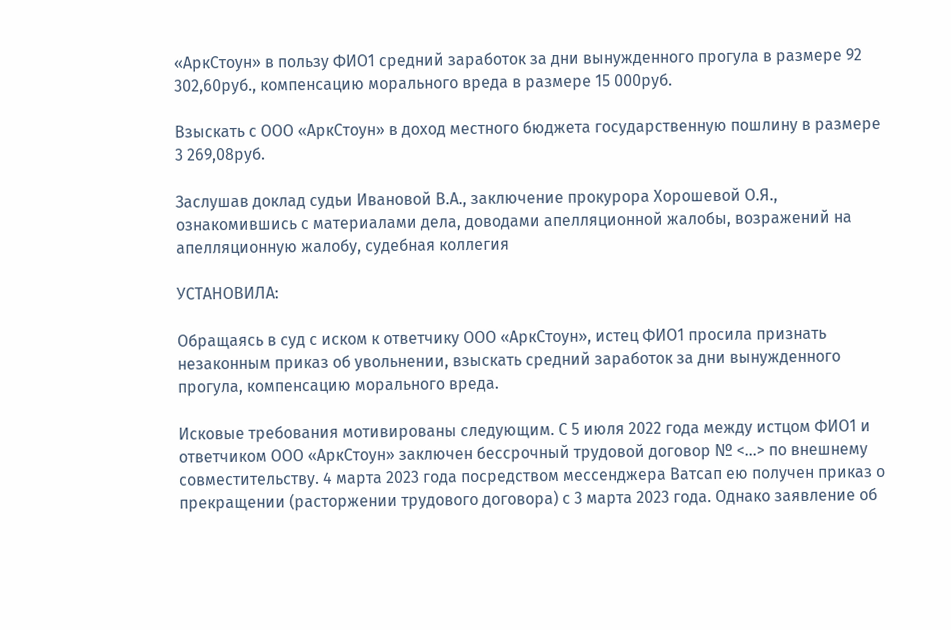«АркСтоун» в пользу ФИО1 средний заработок за дни вынужденного прогула в размере 92 302,60руб., компенсацию морального вреда в размере 15 000руб.

Взыскать с ООО «АркСтоун» в доход местного бюджета государственную пошлину в размере 3 269,08руб.

Заслушав доклад судьи Ивановой В.А., заключение прокурора Хорошевой О.Я., ознакомившись с материалами дела, доводами апелляционной жалобы, возражений на апелляционную жалобу, судебная коллегия

УСТАНОВИЛА:

Обращаясь в суд с иском к ответчику ООО «АркСтоун», истец ФИО1 просила признать незаконным приказ об увольнении, взыскать средний заработок за дни вынужденного прогула, компенсацию морального вреда.

Исковые требования мотивированы следующим. С 5 июля 2022 года между истцом ФИО1 и ответчиком ООО «АркСтоун» заключен бессрочный трудовой договор № <...> по внешнему совместительству. 4 марта 2023 года посредством мессенджера Ватсап ею получен приказ о прекращении (расторжении трудового договора) с 3 марта 2023 года. Однако заявление об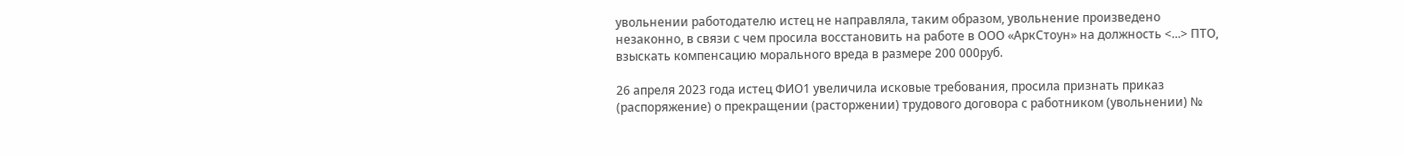увольнении работодателю истец не направляла, таким образом, увольнение произведено незаконно, в связи с чем просила восстановить на работе в ООО «АркСтоун» на должность <...> ПТО, взыскать компенсацию морального вреда в размере 200 000руб.

26 апреля 2023 года истец ФИО1 увеличила исковые требования, просила признать приказ (распоряжение) о прекращении (расторжении) трудового договора с работником (увольнении) №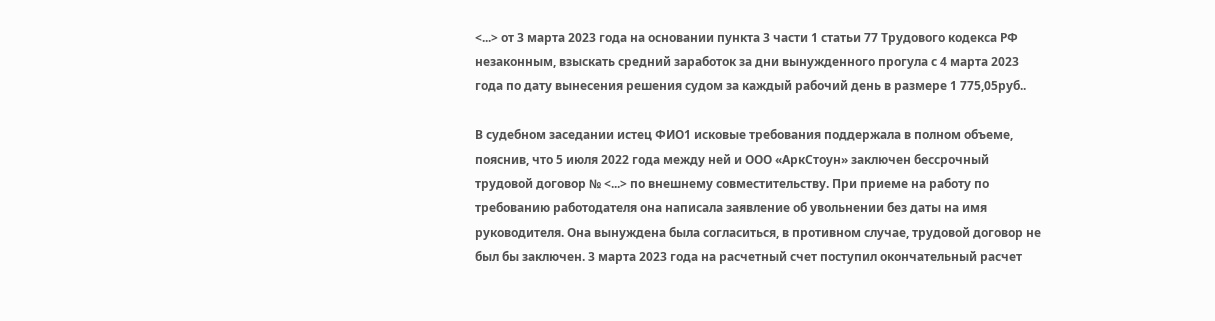<...> от 3 марта 2023 года на основании пункта 3 части 1 статьи 77 Трудового кодекса РФ незаконным, взыскать средний заработок за дни вынужденного прогула с 4 марта 2023 года по дату вынесения решения судом за каждый рабочий день в размере 1 775,05руб..

В судебном заседании истец ФИО1 исковые требования поддержала в полном объеме, пояснив, что 5 июля 2022 года между ней и ООО «АркСтоун» заключен бессрочный трудовой договор № <...> по внешнему совместительству. При приеме на работу по требованию работодателя она написала заявление об увольнении без даты на имя руководителя. Она вынуждена была согласиться, в противном случае, трудовой договор не был бы заключен. 3 марта 2023 года на расчетный счет поступил окончательный расчет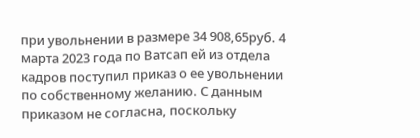при увольнении в размере 34 908,65руб. 4 марта 2023 года по Ватсап ей из отдела кадров поступил приказ о ее увольнении по собственному желанию. С данным приказом не согласна, поскольку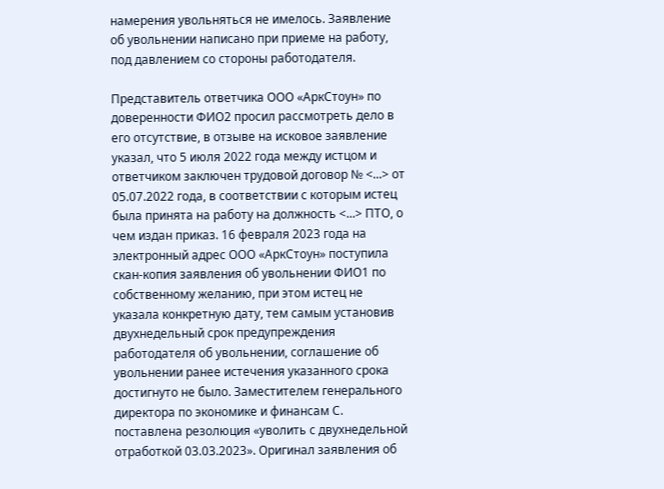намерения увольняться не имелось. Заявление об увольнении написано при приеме на работу, под давлением со стороны работодателя.

Представитель ответчика ООО «АркСтоун» по доверенности ФИО2 просил рассмотреть дело в его отсутствие, в отзыве на исковое заявление указал, что 5 июля 2022 года между истцом и ответчиком заключен трудовой договор № <...> от 05.07.2022 года, в соответствии с которым истец была принята на работу на должность <...> ПТО, о чем издан приказ. 16 февраля 2023 года на электронный адрес ООО «АркСтоун» поступила скан-копия заявления об увольнении ФИО1 по собственному желанию, при этом истец не указала конкретную дату, тем самым установив двухнедельный срок предупреждения работодателя об увольнении, соглашение об увольнении ранее истечения указанного срока достигнуто не было. Заместителем генерального директора по экономике и финансам С. поставлена резолюция «уволить с двухнедельной отработкой 03.03.2023». Оригинал заявления об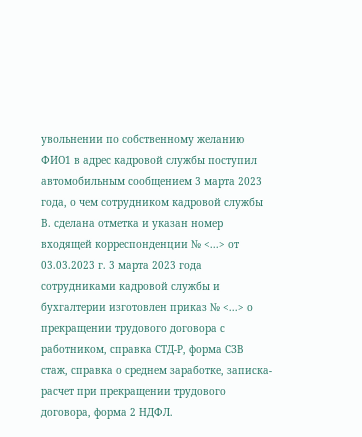увольнении по собственному желанию ФИО1 в адрес кадровой службы поступил автомобильным сообщением 3 марта 2023 года, о чем сотрудником кадровой службы В. сделана отметка и указан номер входящей корреспонденции № <...> от 03.03.2023 г. 3 марта 2023 года сотрудниками кадровой службы и бухгалтерии изготовлен приказ № <...> о прекращении трудового договора с работником, справка СТД-Р, форма СЗВ стаж, справка о среднем заработке, записка-расчет при прекращении трудового договора, форма 2 НДФЛ.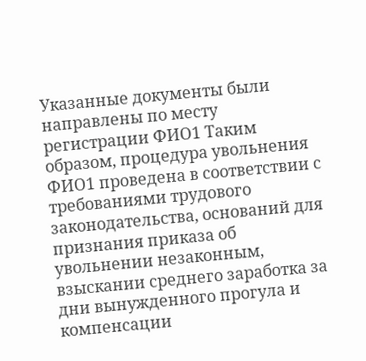Указанные документы были направлены по месту регистрации ФИО1 Таким образом, процедура увольнения ФИО1 проведена в соответствии с требованиями трудового законодательства, оснований для признания приказа об увольнении незаконным, взыскании среднего заработка за дни вынужденного прогула и компенсации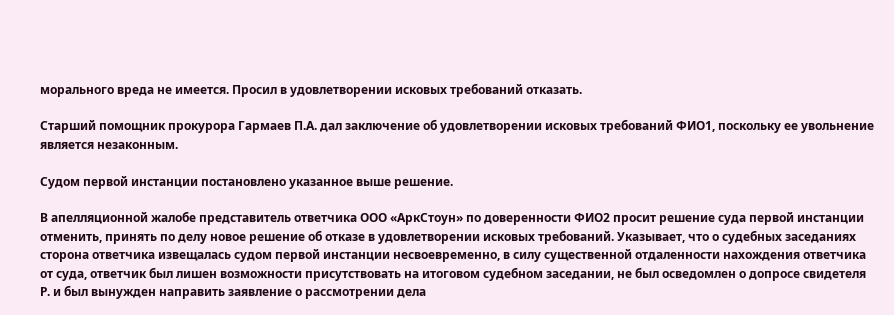морального вреда не имеется. Просил в удовлетворении исковых требований отказать.

Старший помощник прокурора Гармаев П.А. дал заключение об удовлетворении исковых требований ФИО1, поскольку ее увольнение является незаконным.

Судом первой инстанции постановлено указанное выше решение.

В апелляционной жалобе представитель ответчика ООО «АркСтоун» по доверенности ФИО2 просит решение суда первой инстанции отменить, принять по делу новое решение об отказе в удовлетворении исковых требований. Указывает, что о судебных заседаниях сторона ответчика извещалась судом первой инстанции несвоевременно, в силу существенной отдаленности нахождения ответчика от суда, ответчик был лишен возможности присутствовать на итоговом судебном заседании, не был осведомлен о допросе свидетеля Р. и был вынужден направить заявление о рассмотрении дела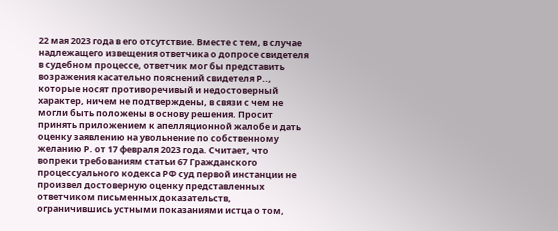22 мая 2023 года в его отсутствие. Вместе с тем, в случае надлежащего извещения ответчика о допросе свидетеля в судебном процессе, ответчик мог бы представить возражения касательно пояснений свидетеля Р.., которые носят противоречивый и недостоверный характер, ничем не подтверждены, в связи с чем не могли быть положены в основу решения. Просит принять приложением к апелляционной жалобе и дать оценку заявлению на увольнение по собственному желанию Р. от 17 февраля 2023 года. Считает, что вопреки требованиям статьи 67 Гражданского процессуального кодекса РФ суд первой инстанции не произвел достоверную оценку представленных ответчиком письменных доказательств, ограничившись устными показаниями истца о том,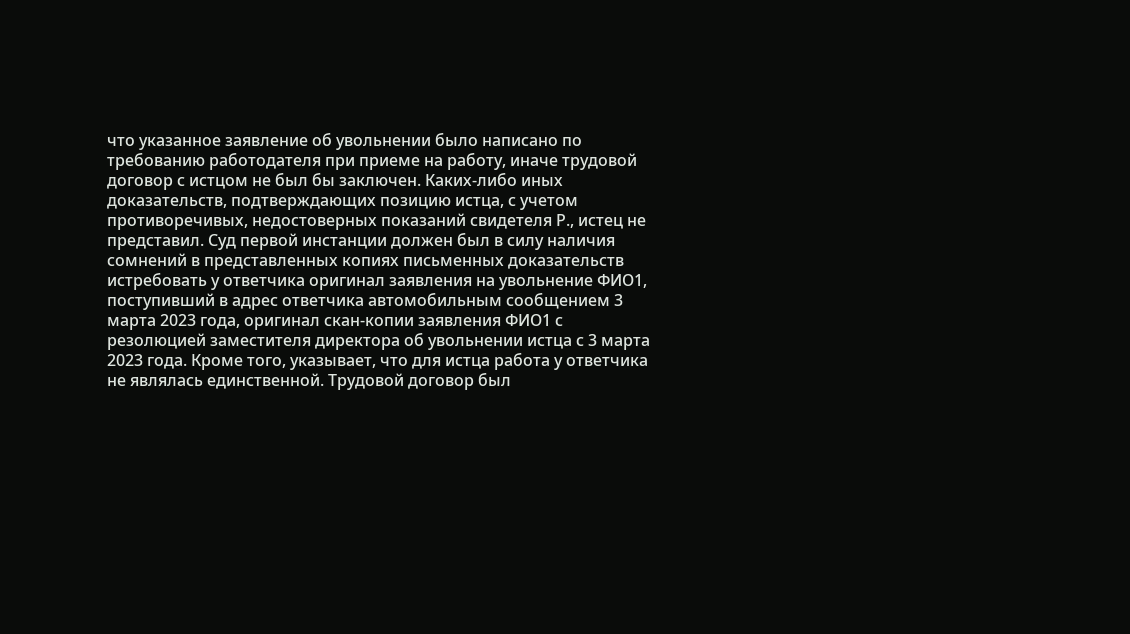что указанное заявление об увольнении было написано по требованию работодателя при приеме на работу, иначе трудовой договор с истцом не был бы заключен. Каких-либо иных доказательств, подтверждающих позицию истца, с учетом противоречивых, недостоверных показаний свидетеля Р., истец не представил. Суд первой инстанции должен был в силу наличия сомнений в представленных копиях письменных доказательств истребовать у ответчика оригинал заявления на увольнение ФИО1, поступивший в адрес ответчика автомобильным сообщением 3 марта 2023 года, оригинал скан-копии заявления ФИО1 с резолюцией заместителя директора об увольнении истца с 3 марта 2023 года. Кроме того, указывает, что для истца работа у ответчика не являлась единственной. Трудовой договор был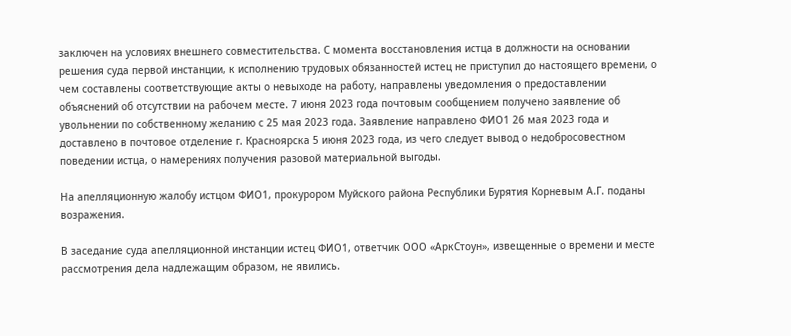заключен на условиях внешнего совместительства. С момента восстановления истца в должности на основании решения суда первой инстанции, к исполнению трудовых обязанностей истец не приступил до настоящего времени, о чем составлены соответствующие акты о невыходе на работу, направлены уведомления о предоставлении объяснений об отсутствии на рабочем месте. 7 июня 2023 года почтовым сообщением получено заявление об увольнении по собственному желанию с 25 мая 2023 года. Заявление направлено ФИО1 26 мая 2023 года и доставлено в почтовое отделение г. Красноярска 5 июня 2023 года, из чего следует вывод о недобросовестном поведении истца, о намерениях получения разовой материальной выгоды.

На апелляционную жалобу истцом ФИО1, прокурором Муйского района Республики Бурятия Корневым А.Г. поданы возражения.

В заседание суда апелляционной инстанции истец ФИО1, ответчик ООО «АркСтоун», извещенные о времени и месте рассмотрения дела надлежащим образом, не явились.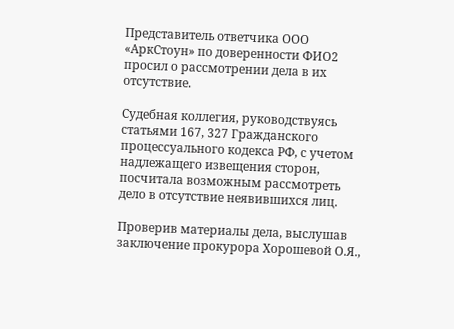Представитель ответчика ООО «АркСтоун» по доверенности ФИО2 просил о рассмотрении дела в их отсутствие.

Судебная коллегия, руководствуясь статьями 167, 327 Гражданского процессуального кодекса РФ, с учетом надлежащего извещения сторон, посчитала возможным рассмотреть дело в отсутствие неявившихся лиц.

Проверив материалы дела, выслушав заключение прокурора Хорошевой О.Я.,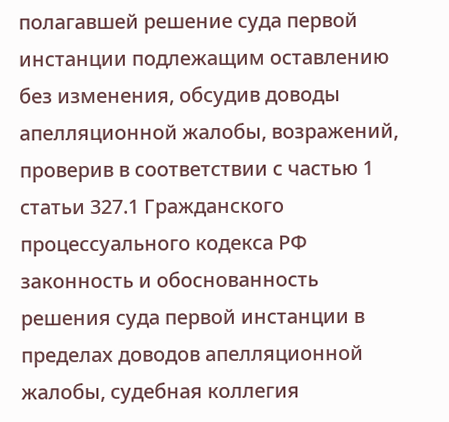полагавшей решение суда первой инстанции подлежащим оставлению без изменения, обсудив доводы апелляционной жалобы, возражений, проверив в соответствии с частью 1 статьи 327.1 Гражданского процессуального кодекса РФ законность и обоснованность решения суда первой инстанции в пределах доводов апелляционной жалобы, судебная коллегия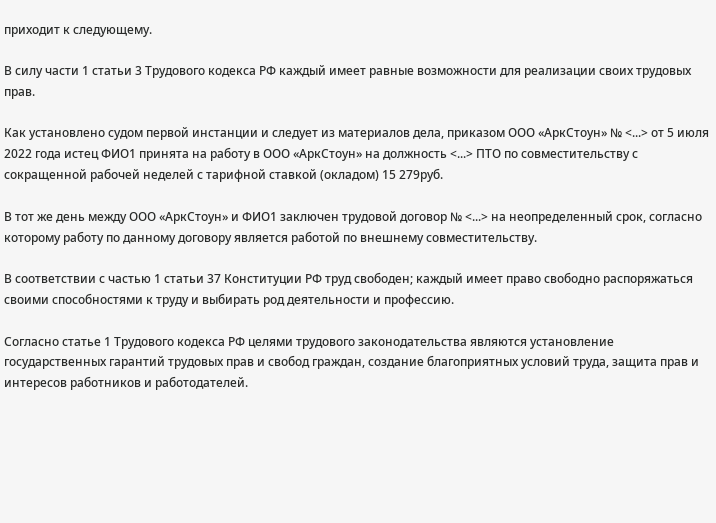приходит к следующему.

В силу части 1 статьи 3 Трудового кодекса РФ каждый имеет равные возможности для реализации своих трудовых прав.

Как установлено судом первой инстанции и следует из материалов дела, приказом ООО «АркСтоун» № <...> от 5 июля 2022 года истец ФИО1 принята на работу в ООО «АркСтоун» на должность <...> ПТО по совместительству с сокращенной рабочей неделей с тарифной ставкой (окладом) 15 279руб.

В тот же день между ООО «АркСтоун» и ФИО1 заключен трудовой договор № <...> на неопределенный срок, согласно которому работу по данному договору является работой по внешнему совместительству.

В соответствии с частью 1 статьи 37 Конституции РФ труд свободен; каждый имеет право свободно распоряжаться своими способностями к труду и выбирать род деятельности и профессию.

Согласно статье 1 Трудового кодекса РФ целями трудового законодательства являются установление государственных гарантий трудовых прав и свобод граждан, создание благоприятных условий труда, защита прав и интересов работников и работодателей.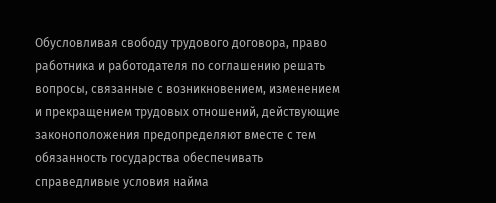Обусловливая свободу трудового договора, право работника и работодателя по соглашению решать вопросы, связанные с возникновением, изменением и прекращением трудовых отношений, действующие законоположения предопределяют вместе с тем обязанность государства обеспечивать справедливые условия найма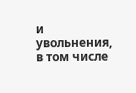и увольнения, в том числе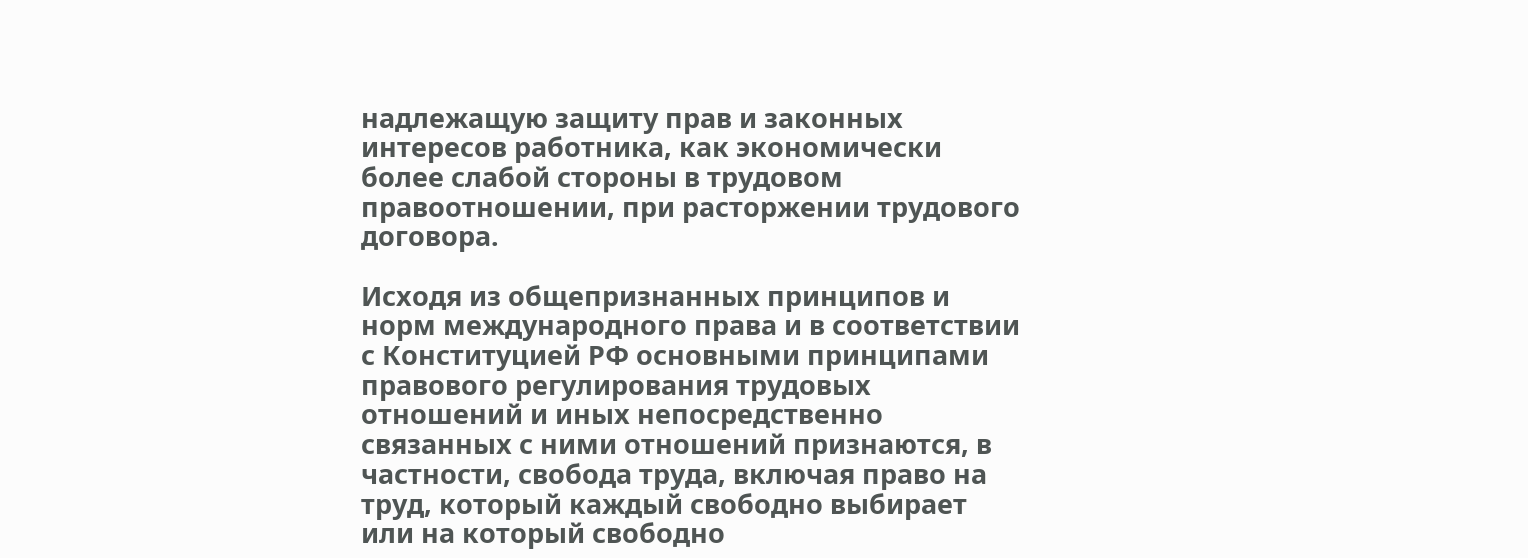надлежащую защиту прав и законных интересов работника, как экономически более слабой стороны в трудовом правоотношении, при расторжении трудового договора.

Исходя из общепризнанных принципов и норм международного права и в соответствии с Конституцией РФ основными принципами правового регулирования трудовых отношений и иных непосредственно связанных с ними отношений признаются, в частности, свобода труда, включая право на труд, который каждый свободно выбирает или на который свободно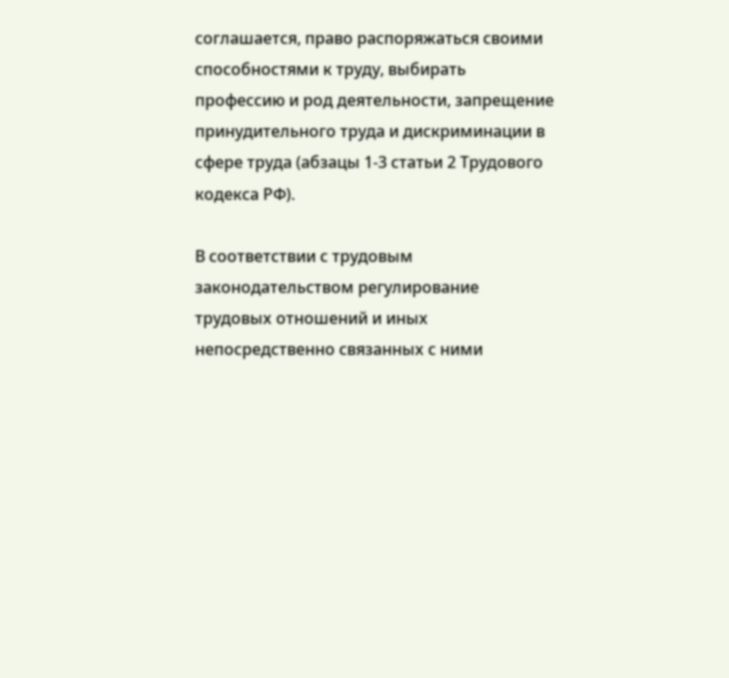соглашается, право распоряжаться своими способностями к труду, выбирать профессию и род деятельности, запрещение принудительного труда и дискриминации в сфере труда (абзацы 1-3 статьи 2 Трудового кодекса РФ).

В соответствии с трудовым законодательством регулирование трудовых отношений и иных непосредственно связанных с ними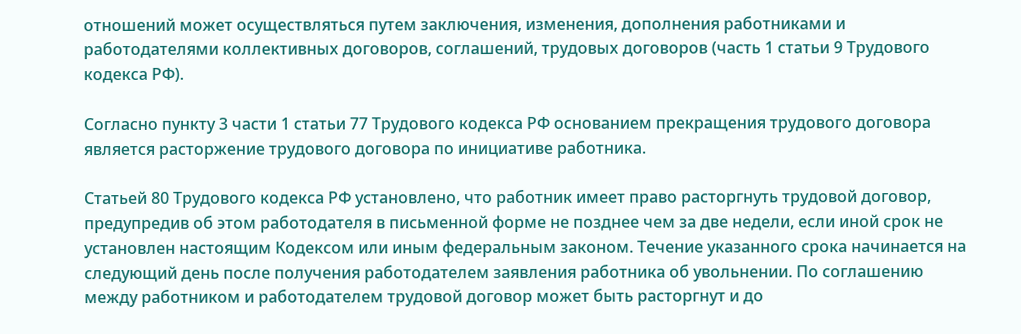отношений может осуществляться путем заключения, изменения, дополнения работниками и работодателями коллективных договоров, соглашений, трудовых договоров (часть 1 статьи 9 Трудового кодекса РФ).

Согласно пункту 3 части 1 статьи 77 Трудового кодекса РФ основанием прекращения трудового договора является расторжение трудового договора по инициативе работника.

Статьей 80 Трудового кодекса РФ установлено, что работник имеет право расторгнуть трудовой договор, предупредив об этом работодателя в письменной форме не позднее чем за две недели, если иной срок не установлен настоящим Кодексом или иным федеральным законом. Течение указанного срока начинается на следующий день после получения работодателем заявления работника об увольнении. По соглашению между работником и работодателем трудовой договор может быть расторгнут и до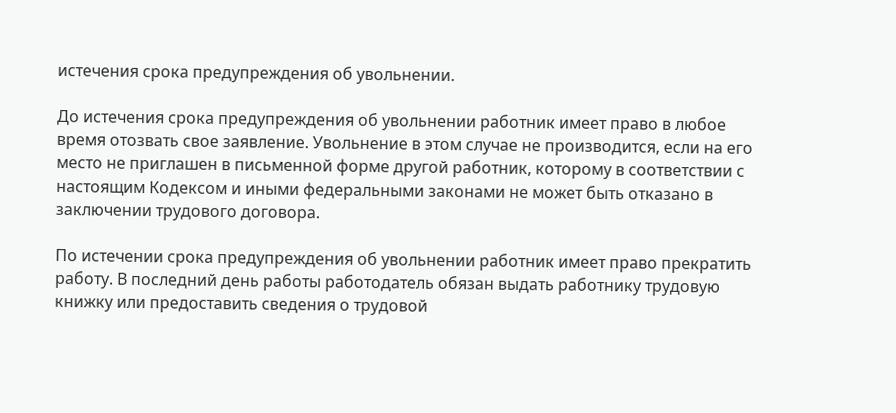истечения срока предупреждения об увольнении.

До истечения срока предупреждения об увольнении работник имеет право в любое время отозвать свое заявление. Увольнение в этом случае не производится, если на его место не приглашен в письменной форме другой работник, которому в соответствии с настоящим Кодексом и иными федеральными законами не может быть отказано в заключении трудового договора.

По истечении срока предупреждения об увольнении работник имеет право прекратить работу. В последний день работы работодатель обязан выдать работнику трудовую книжку или предоставить сведения о трудовой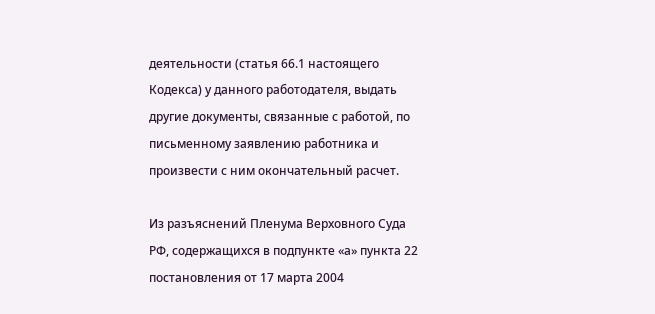деятельности (статья 66.1 настоящего Кодекса) у данного работодателя, выдать другие документы, связанные с работой, по письменному заявлению работника и произвести с ним окончательный расчет.

Из разъяснений Пленума Верховного Суда РФ, содержащихся в подпункте «а» пункта 22 постановления от 17 марта 2004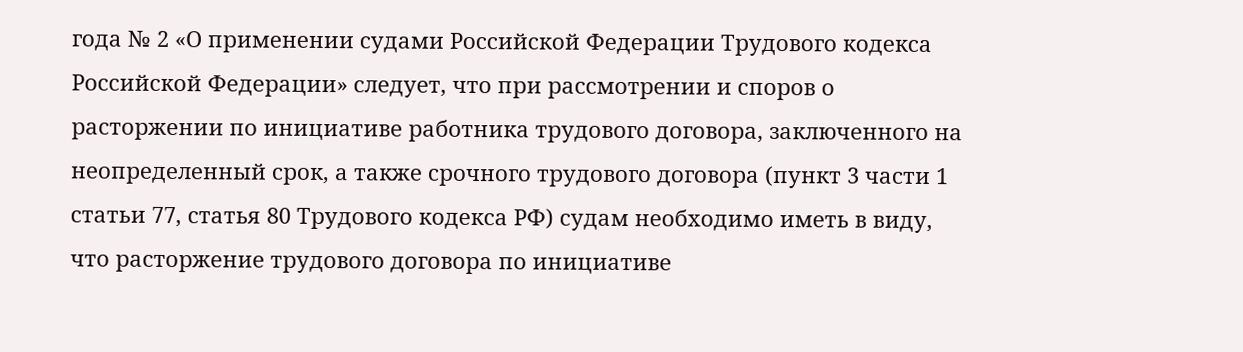года № 2 «О применении судами Российской Федерации Трудового кодекса Российской Федерации» следует, что при рассмотрении и споров о расторжении по инициативе работника трудового договора, заключенного на неопределенный срок, а также срочного трудового договора (пункт 3 части 1 статьи 77, статья 80 Трудового кодекса РФ) судам необходимо иметь в виду, что расторжение трудового договора по инициативе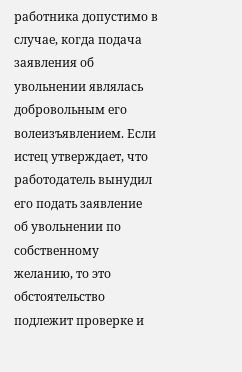работника допустимо в случае, когда подача заявления об увольнении являлась добровольным его волеизъявлением. Если истец утверждает, что работодатель вынудил его подать заявление об увольнении по собственному желанию, то это обстоятельство подлежит проверке и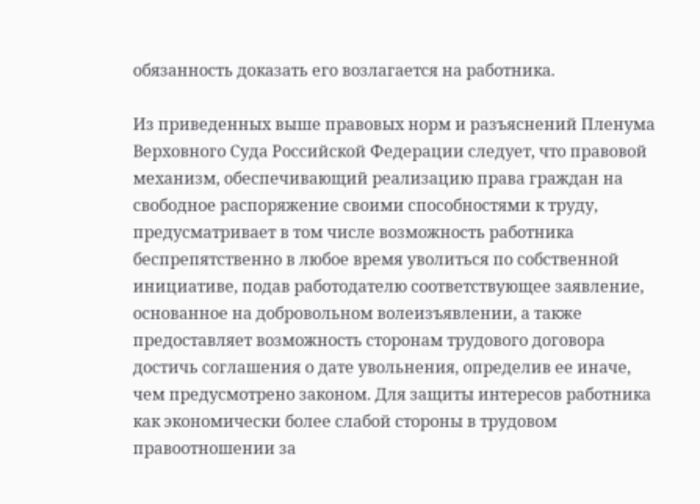обязанность доказать его возлагается на работника.

Из приведенных выше правовых норм и разъяснений Пленума Верховного Суда Российской Федерации следует, что правовой механизм, обеспечивающий реализацию права граждан на свободное распоряжение своими способностями к труду, предусматривает в том числе возможность работника беспрепятственно в любое время уволиться по собственной инициативе, подав работодателю соответствующее заявление, основанное на добровольном волеизъявлении, а также предоставляет возможность сторонам трудового договора достичь соглашения о дате увольнения, определив ее иначе, чем предусмотрено законом. Для защиты интересов работника как экономически более слабой стороны в трудовом правоотношении за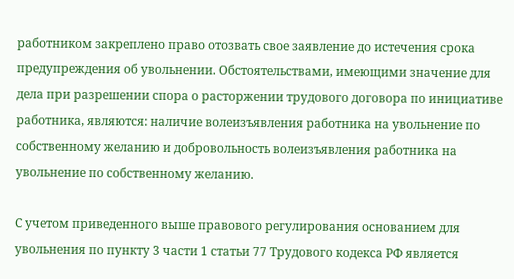работником закреплено право отозвать свое заявление до истечения срока предупреждения об увольнении. Обстоятельствами, имеющими значение для дела при разрешении спора о расторжении трудового договора по инициативе работника, являются: наличие волеизъявления работника на увольнение по собственному желанию и добровольность волеизъявления работника на увольнение по собственному желанию.

С учетом приведенного выше правового регулирования основанием для увольнения по пункту 3 части 1 статьи 77 Трудового кодекса РФ является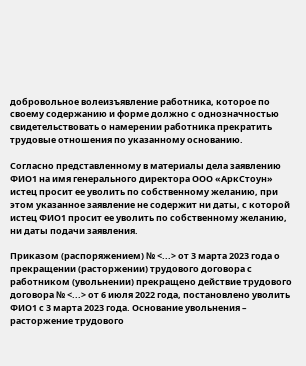добровольное волеизъявление работника, которое по своему содержанию и форме должно с однозначностью свидетельствовать о намерении работника прекратить трудовые отношения по указанному основанию.

Согласно представленному в материалы дела заявлению ФИО1 на имя генерального директора ООО «АркСтоун» истец просит ее уволить по собственному желанию, при этом указанное заявление не содержит ни даты, с которой истец ФИО1 просит ее уволить по собственному желанию, ни даты подачи заявления.

Приказом (распоряжением) № <...> от 3 марта 2023 года о прекращении (расторжении) трудового договора с работником (увольнении) прекращено действие трудового договора № <...> от 6 июля 2022 года, постановлено уволить ФИО1 с 3 марта 2023 года. Основание увольнения – расторжение трудового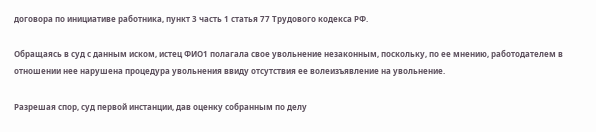договора по инициативе работника, пункт 3 часть 1 статья 77 Трудового кодекса РФ.

Обращаясь в суд с данным иском, истец ФИО1 полагала свое увольнение незаконным, поскольку, по ее мнению, работодателем в отношении нее нарушена процедура увольнения ввиду отсутствия ее волеизъявление на увольнение.

Разрешая спор, суд первой инстанции, дав оценку собранным по делу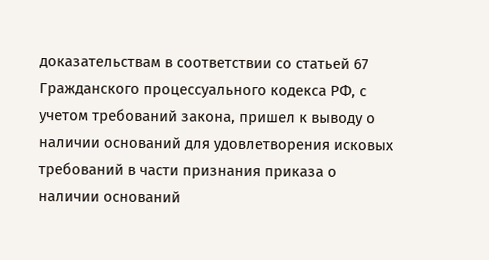доказательствам в соответствии со статьей 67 Гражданского процессуального кодекса РФ, с учетом требований закона, пришел к выводу о наличии оснований для удовлетворения исковых требований в части признания приказа о наличии оснований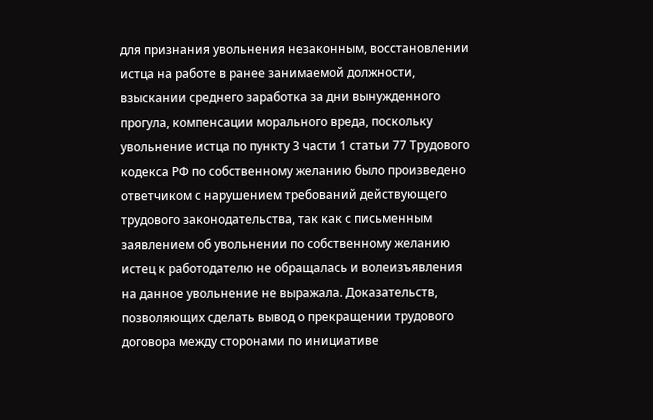для признания увольнения незаконным, восстановлении истца на работе в ранее занимаемой должности, взыскании среднего заработка за дни вынужденного прогула, компенсации морального вреда, поскольку увольнение истца по пункту 3 части 1 статьи 77 Трудового кодекса РФ по собственному желанию было произведено ответчиком с нарушением требований действующего трудового законодательства, так как с письменным заявлением об увольнении по собственному желанию истец к работодателю не обращалась и волеизъявления на данное увольнение не выражала. Доказательств, позволяющих сделать вывод о прекращении трудового договора между сторонами по инициативе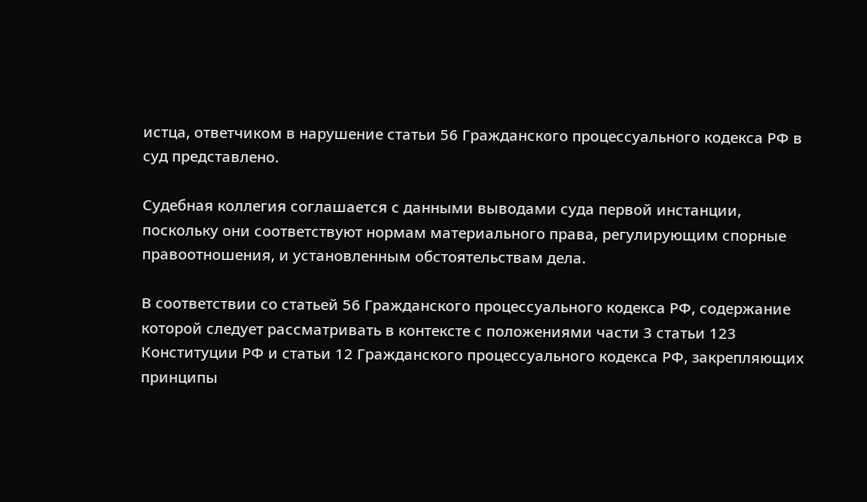истца, ответчиком в нарушение статьи 56 Гражданского процессуального кодекса РФ в суд представлено.

Судебная коллегия соглашается с данными выводами суда первой инстанции, поскольку они соответствуют нормам материального права, регулирующим спорные правоотношения, и установленным обстоятельствам дела.

В соответствии со статьей 56 Гражданского процессуального кодекса РФ, содержание которой следует рассматривать в контексте с положениями части 3 статьи 123 Конституции РФ и статьи 12 Гражданского процессуального кодекса РФ, закрепляющих принципы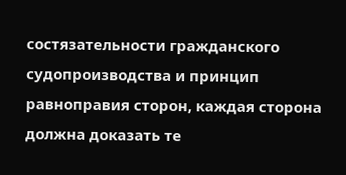состязательности гражданского судопроизводства и принцип равноправия сторон, каждая сторона должна доказать те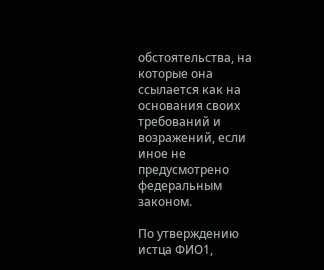обстоятельства, на которые она ссылается как на основания своих требований и возражений, если иное не предусмотрено федеральным законом.

По утверждению истца ФИО1,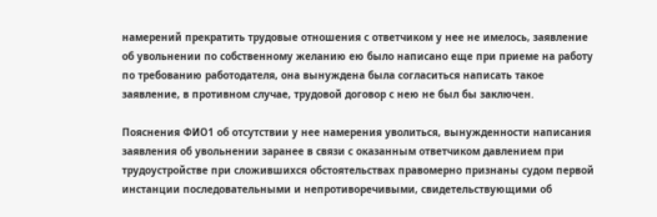намерений прекратить трудовые отношения с ответчиком у нее не имелось, заявление об увольнении по собственному желанию ею было написано еще при приеме на работу по требованию работодателя, она вынуждена была согласиться написать такое заявление, в противном случае, трудовой договор с нею не был бы заключен.

Пояснения ФИО1 об отсутствии у нее намерения уволиться, вынужденности написания заявления об увольнении заранее в связи с оказанным ответчиком давлением при трудоустройстве при сложившихся обстоятельствах правомерно признаны судом первой инстанции последовательными и непротиворечивыми, свидетельствующими об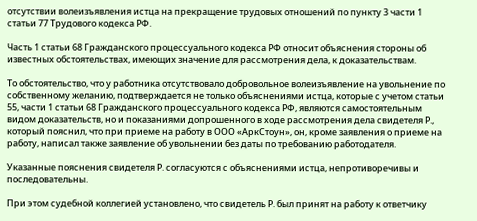отсутствии волеизъявления истца на прекращение трудовых отношений по пункту 3 части 1 статьи 77 Трудового кодекса РФ.

Часть 1 статьи 68 Гражданского процессуального кодекса РФ относит объяснения стороны об известных обстоятельствах, имеющих значение для рассмотрения дела, к доказательствам.

То обстоятельство, что у работника отсутствовало добровольное волеизъявление на увольнение по собственному желанию, подтверждается не только объяснениями истца, которые с учетом статьи 55, части 1 статьи 68 Гражданского процессуального кодекса РФ, являются самостоятельным видом доказательств, но и показаниями допрошенного в ходе рассмотрения дела свидетеля Р., который пояснил, что при приеме на работу в ООО «АркСтоун», он, кроме заявления о приеме на работу, написал также заявление об увольнении без даты по требованию работодателя.

Указанные пояснения свидетеля Р. согласуются с объяснениями истца, непротиворечивы и последовательны.

При этом судебной коллегией установлено, что свидетель Р. был принят на работу к ответчику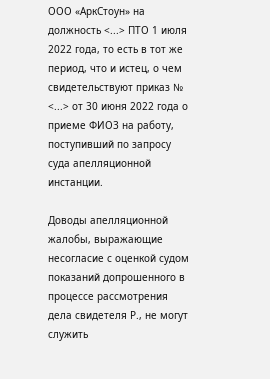ООО «АркСтоун» на должность <...> ПТО 1 июля 2022 года, то есть в тот же период, что и истец, о чем свидетельствуют приказ № <...> от 30 июня 2022 года о приеме ФИО3 на работу, поступивший по запросу суда апелляционной инстанции.

Доводы апелляционной жалобы, выражающие несогласие с оценкой судом показаний допрошенного в процессе рассмотрения дела свидетеля Р., не могут служить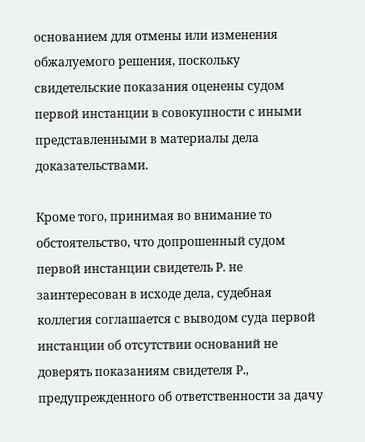основанием для отмены или изменения обжалуемого решения, поскольку свидетельские показания оценены судом первой инстанции в совокупности с иными представленными в материалы дела доказательствами.

Кроме того, принимая во внимание то обстоятельство, что допрошенный судом первой инстанции свидетель Р. не заинтересован в исходе дела, судебная коллегия соглашается с выводом суда первой инстанции об отсутствии оснований не доверять показаниям свидетеля Р., предупрежденного об ответственности за дачу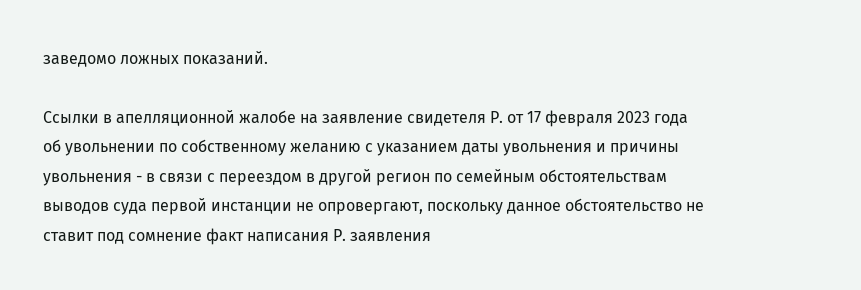заведомо ложных показаний.

Ссылки в апелляционной жалобе на заявление свидетеля Р. от 17 февраля 2023 года об увольнении по собственному желанию с указанием даты увольнения и причины увольнения - в связи с переездом в другой регион по семейным обстоятельствам выводов суда первой инстанции не опровергают, поскольку данное обстоятельство не ставит под сомнение факт написания Р. заявления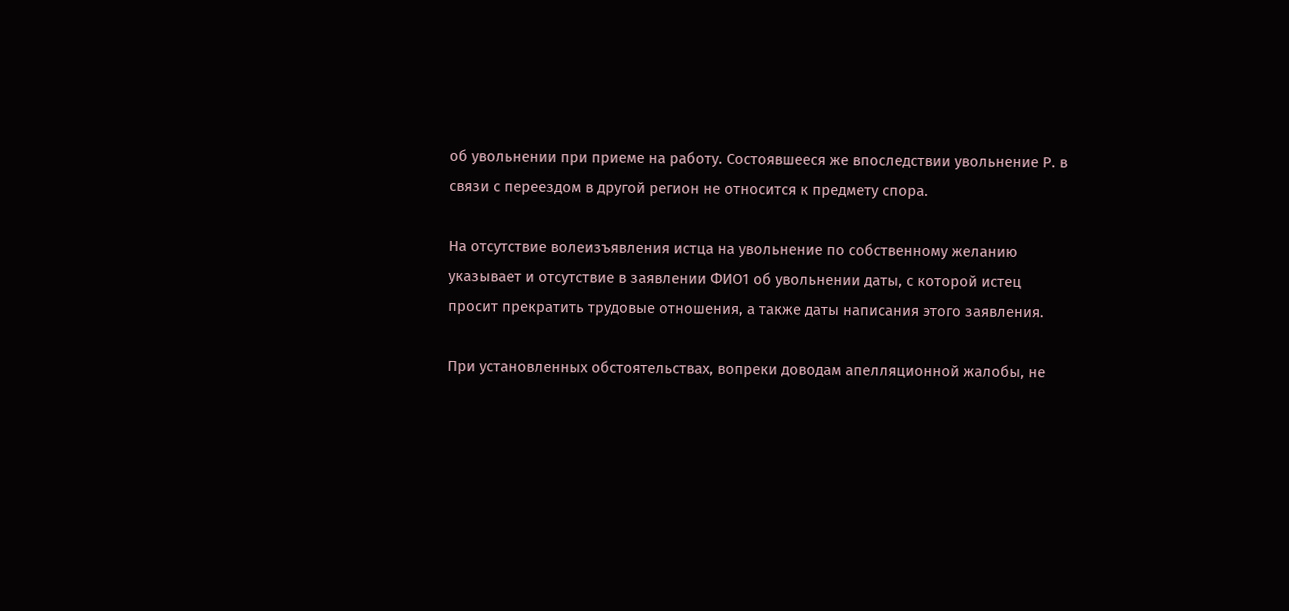об увольнении при приеме на работу. Состоявшееся же впоследствии увольнение Р. в связи с переездом в другой регион не относится к предмету спора.

На отсутствие волеизъявления истца на увольнение по собственному желанию указывает и отсутствие в заявлении ФИО1 об увольнении даты, с которой истец просит прекратить трудовые отношения, а также даты написания этого заявления.

При установленных обстоятельствах, вопреки доводам апелляционной жалобы, не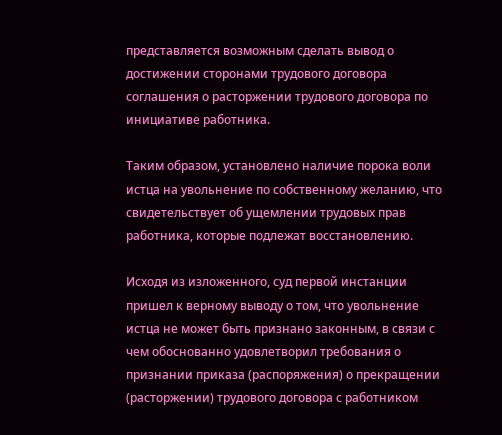представляется возможным сделать вывод о достижении сторонами трудового договора соглашения о расторжении трудового договора по инициативе работника.

Таким образом, установлено наличие порока воли истца на увольнение по собственному желанию, что свидетельствует об ущемлении трудовых прав работника, которые подлежат восстановлению.

Исходя из изложенного, суд первой инстанции пришел к верному выводу о том, что увольнение истца не может быть признано законным, в связи с чем обоснованно удовлетворил требования о признании приказа (распоряжения) о прекращении (расторжении) трудового договора с работником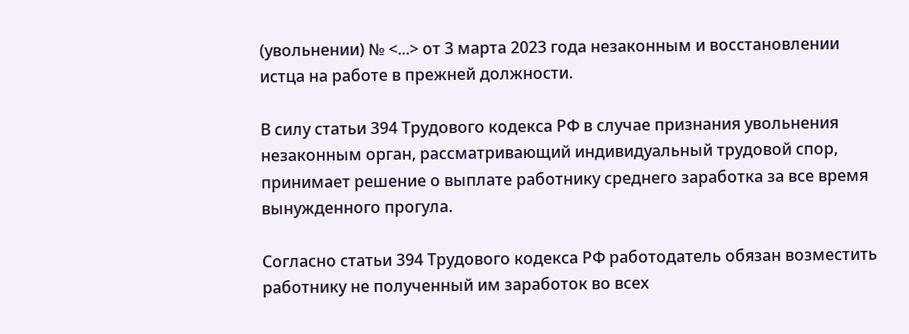(увольнении) № <...> от 3 марта 2023 года незаконным и восстановлении истца на работе в прежней должности.

В силу статьи 394 Трудового кодекса РФ в случае признания увольнения незаконным орган, рассматривающий индивидуальный трудовой спор, принимает решение о выплате работнику среднего заработка за все время вынужденного прогула.

Согласно статьи 394 Трудового кодекса РФ работодатель обязан возместить работнику не полученный им заработок во всех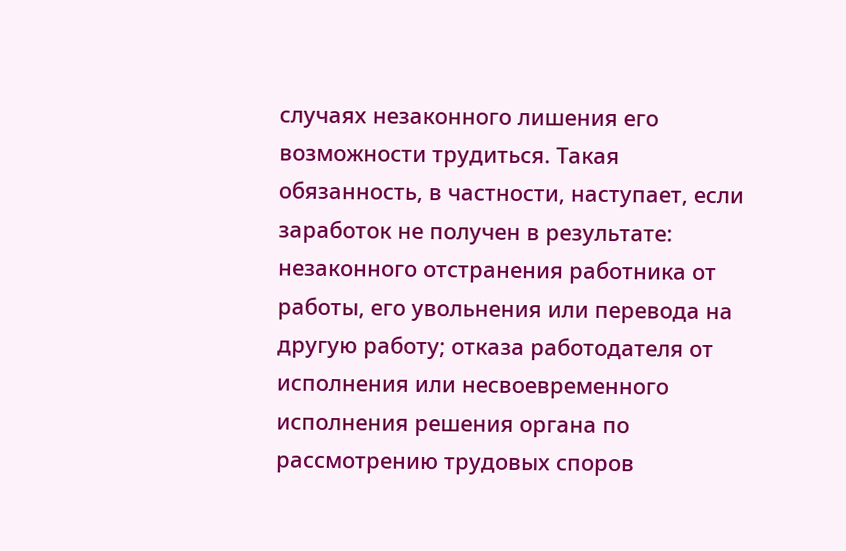случаях незаконного лишения его возможности трудиться. Такая обязанность, в частности, наступает, если заработок не получен в результате: незаконного отстранения работника от работы, его увольнения или перевода на другую работу; отказа работодателя от исполнения или несвоевременного исполнения решения органа по рассмотрению трудовых споров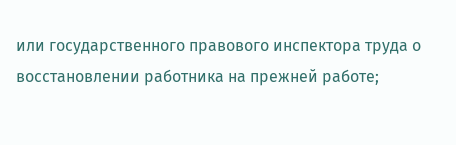или государственного правового инспектора труда о восстановлении работника на прежней работе;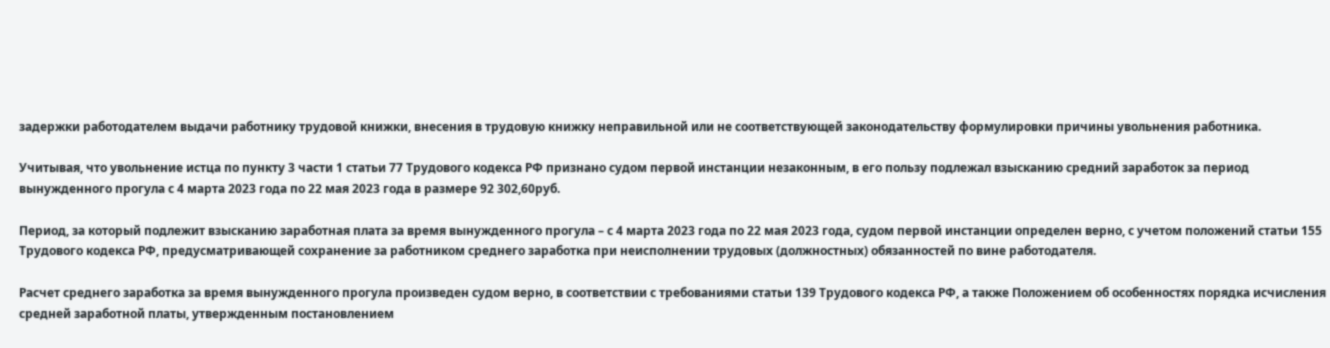задержки работодателем выдачи работнику трудовой книжки, внесения в трудовую книжку неправильной или не соответствующей законодательству формулировки причины увольнения работника.

Учитывая, что увольнение истца по пункту 3 части 1 статьи 77 Трудового кодекса РФ признано судом первой инстанции незаконным, в его пользу подлежал взысканию средний заработок за период вынужденного прогула с 4 марта 2023 года по 22 мая 2023 года в размере 92 302,60руб.

Период, за который подлежит взысканию заработная плата за время вынужденного прогула – с 4 марта 2023 года по 22 мая 2023 года, судом первой инстанции определен верно, с учетом положений статьи 155 Трудового кодекса РФ, предусматривающей сохранение за работником среднего заработка при неисполнении трудовых (должностных) обязанностей по вине работодателя.

Расчет среднего заработка за время вынужденного прогула произведен судом верно, в соответствии с требованиями статьи 139 Трудового кодекса РФ, а также Положением об особенностях порядка исчисления средней заработной платы, утвержденным постановлением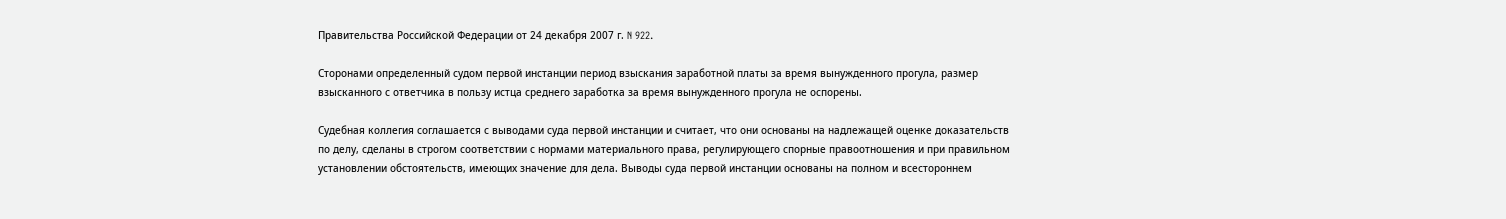Правительства Российской Федерации от 24 декабря 2007 г. N 922.

Сторонами определенный судом первой инстанции период взыскания заработной платы за время вынужденного прогула, размер взысканного с ответчика в пользу истца среднего заработка за время вынужденного прогула не оспорены.

Судебная коллегия соглашается с выводами суда первой инстанции и считает, что они основаны на надлежащей оценке доказательств по делу, сделаны в строгом соответствии с нормами материального права, регулирующего спорные правоотношения и при правильном установлении обстоятельств, имеющих значение для дела. Выводы суда первой инстанции основаны на полном и всестороннем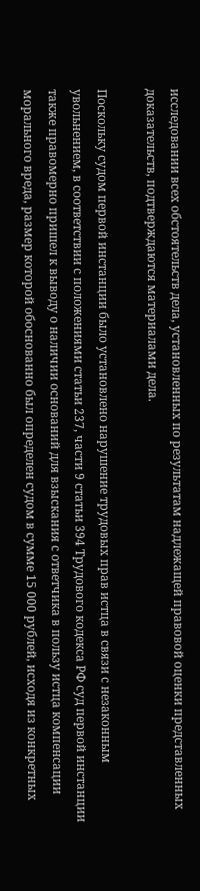исследовании всех обстоятельств дела, установленных по результатам надлежащей правовой оценки представленных доказательств, подтверждаются материалами дела.

Поскольку судом первой инстанции было установлено нарушение трудовых прав истца в связи с незаконным увольнением, в соответствии с положениями статьи 237, части 9 статьи 394 Трудового кодекса РФ суд первой инстанции также правомерно пришел к выводу о наличии оснований для взыскания с ответчика в пользу истца компенсации морального вреда, размер которой обоснованно был определен судом в сумме 15 000 рублей, исходя из конкретных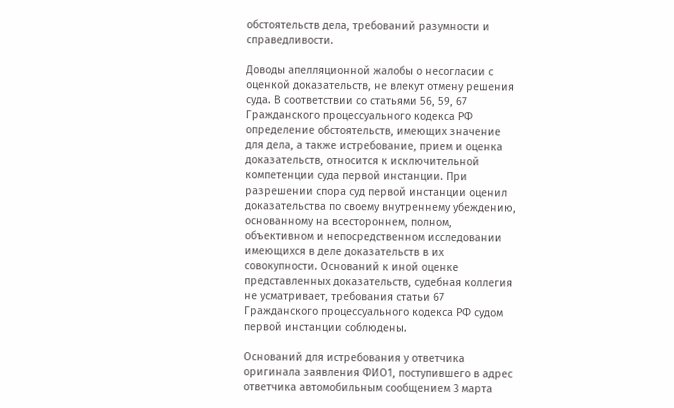обстоятельств дела, требований разумности и справедливости.

Доводы апелляционной жалобы о несогласии с оценкой доказательств, не влекут отмену решения суда. В соответствии со статьями 56, 59, 67 Гражданского процессуального кодекса РФ определение обстоятельств, имеющих значение для дела, а также истребование, прием и оценка доказательств, относится к исключительной компетенции суда первой инстанции. При разрешении спора суд первой инстанции оценил доказательства по своему внутреннему убеждению, основанному на всестороннем, полном, объективном и непосредственном исследовании имеющихся в деле доказательств в их совокупности. Оснований к иной оценке представленных доказательств, судебная коллегия не усматривает, требования статьи 67 Гражданского процессуального кодекса РФ судом первой инстанции соблюдены.

Оснований для истребования у ответчика оригинала заявления ФИО1, поступившего в адрес ответчика автомобильным сообщением 3 марта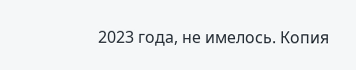2023 года, не имелось. Копия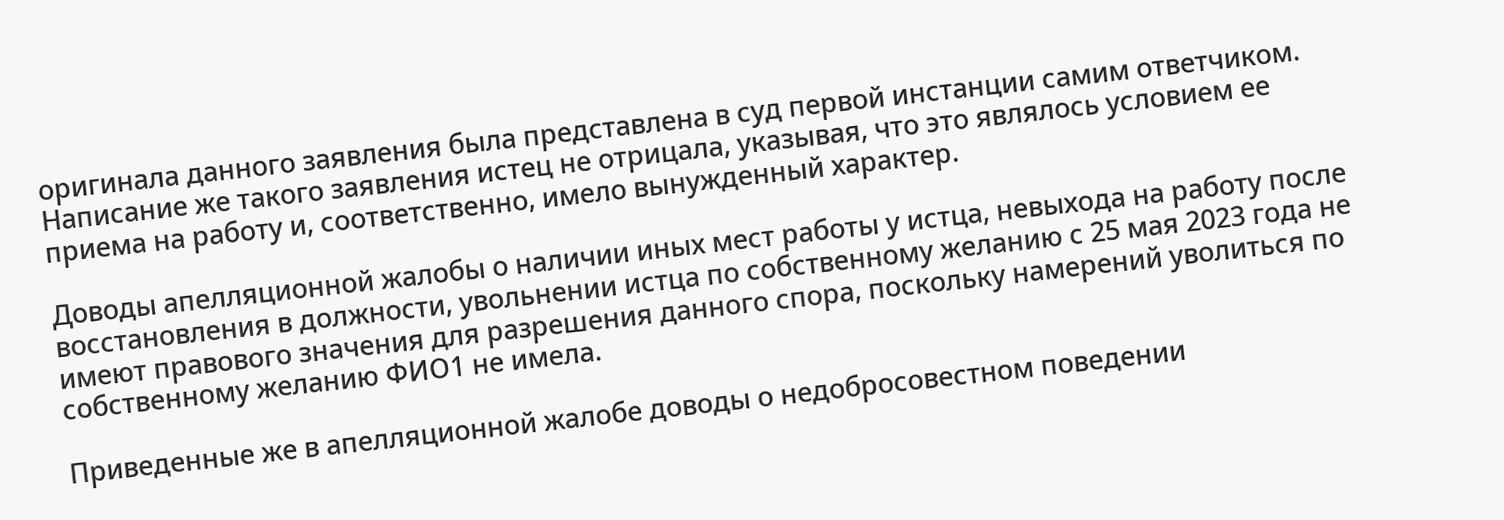оригинала данного заявления была представлена в суд первой инстанции самим ответчиком. Написание же такого заявления истец не отрицала, указывая, что это являлось условием ее приема на работу и, соответственно, имело вынужденный характер.

Доводы апелляционной жалобы о наличии иных мест работы у истца, невыхода на работу после восстановления в должности, увольнении истца по собственному желанию с 25 мая 2023 года не имеют правового значения для разрешения данного спора, поскольку намерений уволиться по собственному желанию ФИО1 не имела.

Приведенные же в апелляционной жалобе доводы о недобросовестном поведении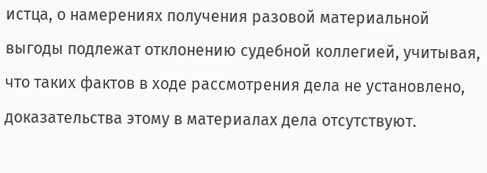истца, о намерениях получения разовой материальной выгоды подлежат отклонению судебной коллегией, учитывая, что таких фактов в ходе рассмотрения дела не установлено, доказательства этому в материалах дела отсутствуют.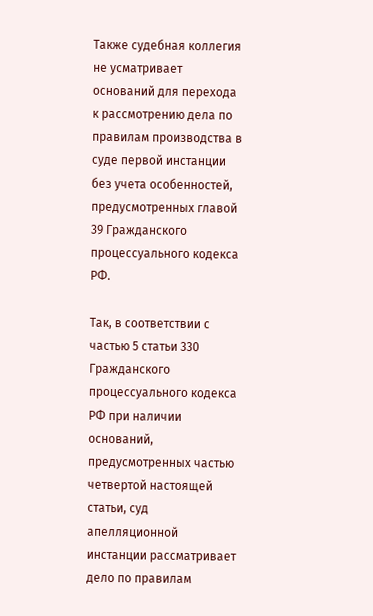Также судебная коллегия не усматривает оснований для перехода к рассмотрению дела по правилам производства в суде первой инстанции без учета особенностей, предусмотренных главой 39 Гражданского процессуального кодекса РФ.

Так, в соответствии с частью 5 статьи 330 Гражданского процессуального кодекса РФ при наличии оснований, предусмотренных частью четвертой настоящей статьи, суд апелляционной инстанции рассматривает дело по правилам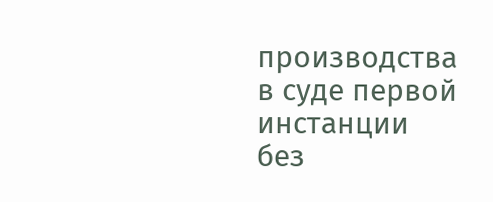производства в суде первой инстанции без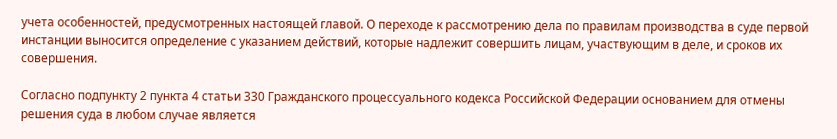учета особенностей, предусмотренных настоящей главой. О переходе к рассмотрению дела по правилам производства в суде первой инстанции выносится определение с указанием действий, которые надлежит совершить лицам, участвующим в деле, и сроков их совершения.

Согласно подпункту 2 пункта 4 статьи 330 Гражданского процессуального кодекса Российской Федерации основанием для отмены решения суда в любом случае является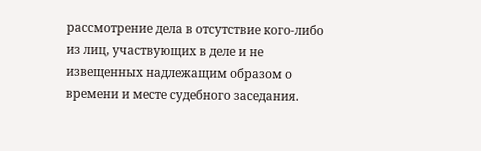рассмотрение дела в отсутствие кого-либо из лиц, участвующих в деле и не извещенных надлежащим образом о времени и месте судебного заседания.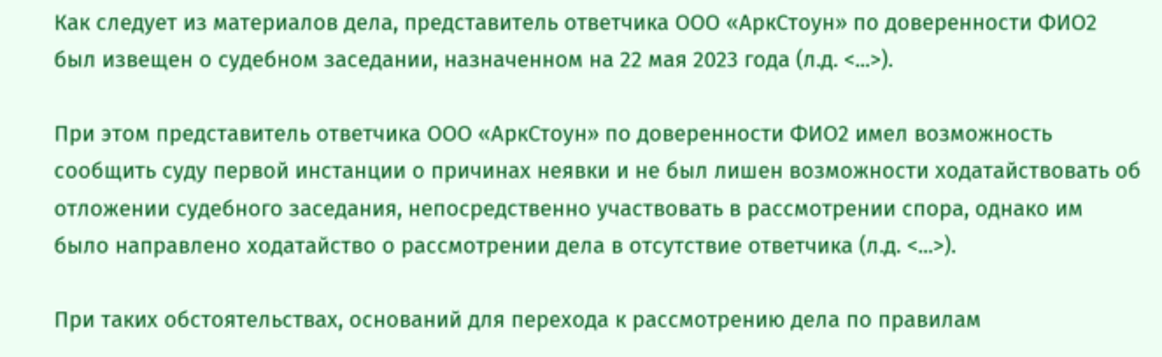Как следует из материалов дела, представитель ответчика ООО «АркСтоун» по доверенности ФИО2 был извещен о судебном заседании, назначенном на 22 мая 2023 года (л.д. <...>).

При этом представитель ответчика ООО «АркСтоун» по доверенности ФИО2 имел возможность сообщить суду первой инстанции о причинах неявки и не был лишен возможности ходатайствовать об отложении судебного заседания, непосредственно участвовать в рассмотрении спора, однако им было направлено ходатайство о рассмотрении дела в отсутствие ответчика (л.д. <...>).

При таких обстоятельствах, оснований для перехода к рассмотрению дела по правилам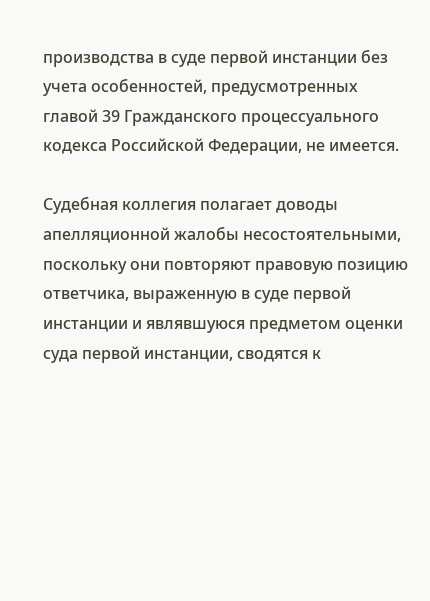производства в суде первой инстанции без учета особенностей, предусмотренных главой 39 Гражданского процессуального кодекса Российской Федерации, не имеется.

Судебная коллегия полагает доводы апелляционной жалобы несостоятельными, поскольку они повторяют правовую позицию ответчика, выраженную в суде первой инстанции и являвшуюся предметом оценки суда первой инстанции, сводятся к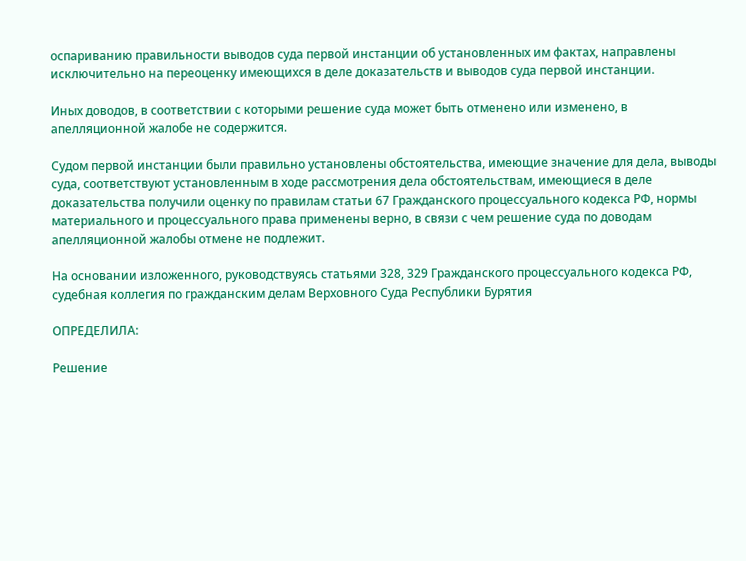оспариванию правильности выводов суда первой инстанции об установленных им фактах, направлены исключительно на переоценку имеющихся в деле доказательств и выводов суда первой инстанции.

Иных доводов, в соответствии с которыми решение суда может быть отменено или изменено, в апелляционной жалобе не содержится.

Судом первой инстанции были правильно установлены обстоятельства, имеющие значение для дела, выводы суда, соответствуют установленным в ходе рассмотрения дела обстоятельствам, имеющиеся в деле доказательства получили оценку по правилам статьи 67 Гражданского процессуального кодекса РФ, нормы материального и процессуального права применены верно, в связи с чем решение суда по доводам апелляционной жалобы отмене не подлежит.

На основании изложенного, руководствуясь статьями 328, 329 Гражданского процессуального кодекса РФ, судебная коллегия по гражданским делам Верховного Суда Республики Бурятия

ОПРЕДЕЛИЛА:

Решение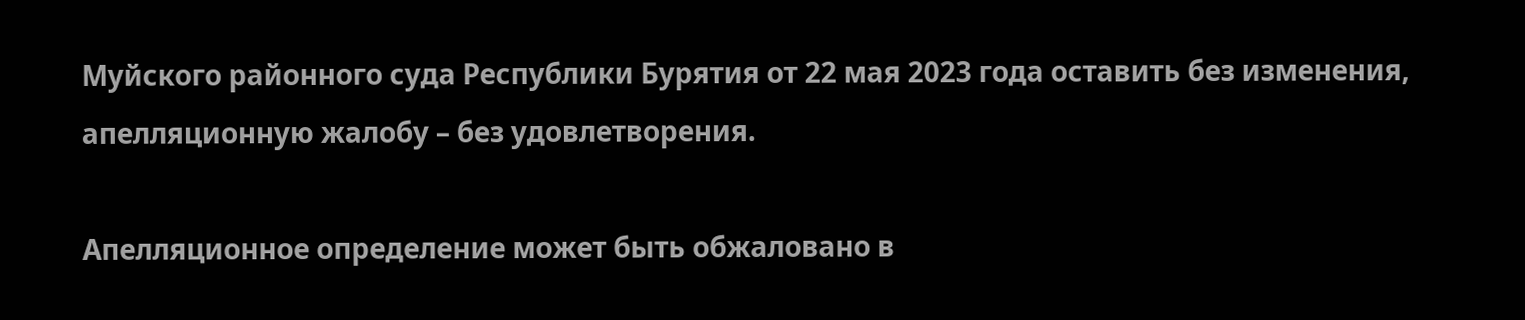Муйского районного суда Республики Бурятия от 22 мая 2023 года оставить без изменения, апелляционную жалобу – без удовлетворения.

Апелляционное определение может быть обжаловано в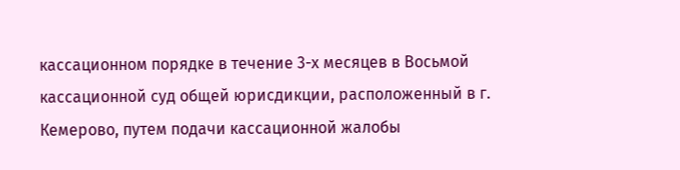кассационном порядке в течение 3-х месяцев в Восьмой кассационной суд общей юрисдикции, расположенный в г. Кемерово, путем подачи кассационной жалобы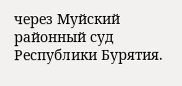через Муйский районный суд Республики Бурятия.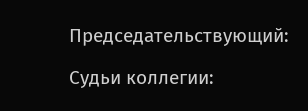Председательствующий:

Судьи коллегии: